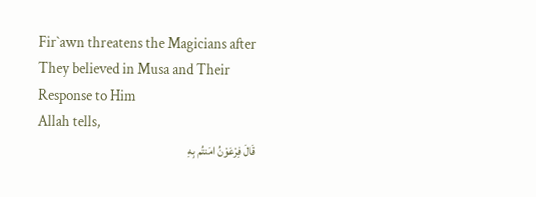Fir`awn threatens the Magicians after They believed in Musa and Their Response to Him
Allah tells,
قَالَ فِرْعَوْنُ امَنتُم بِهِ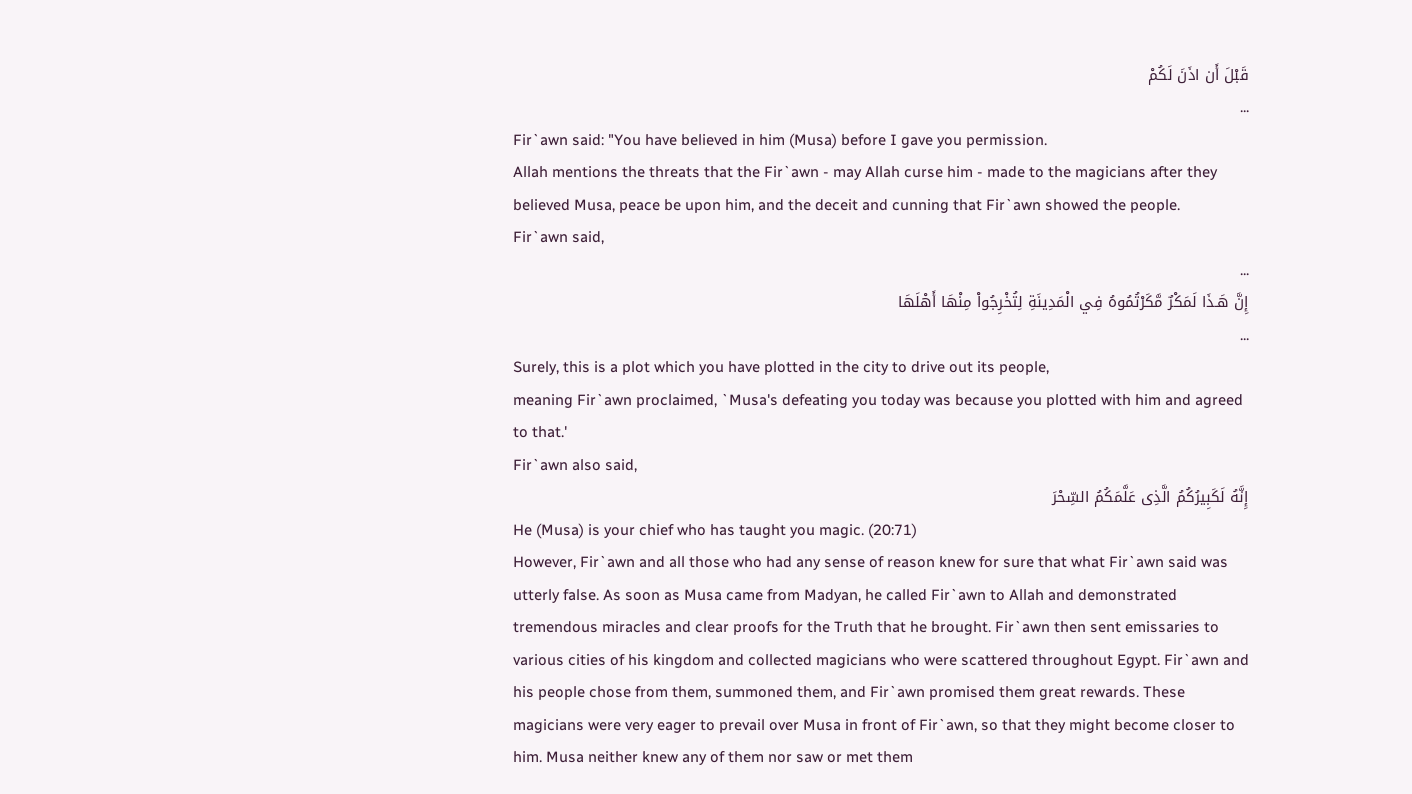قَبْلَ أَن اذَنَ لَكُمْ
...
Fir`awn said: "You have believed in him (Musa) before I gave you permission.
Allah mentions the threats that the Fir`awn - may Allah curse him - made to the magicians after they believed Musa, peace be upon him, and the deceit and cunning that Fir`awn showed the people.
Fir`awn said,
...
إِنَّ هَـذَا لَمَكْرٌ مَّكَرْتُمُوهُ فِي الْمَدِينَةِ لِتُخْرِجُواْ مِنْهَا أَهْلَهَا
...
Surely, this is a plot which you have plotted in the city to drive out its people,
meaning Fir`awn proclaimed, `Musa's defeating you today was because you plotted with him and agreed to that.'
Fir`awn also said,
إِنَّهُ لَكَبِيرُكُمُ الَّذِى عَلَّمَكُمُ السِّحْرَ
He (Musa) is your chief who has taught you magic. (20:71)
However, Fir`awn and all those who had any sense of reason knew for sure that what Fir`awn said was utterly false. As soon as Musa came from Madyan, he called Fir`awn to Allah and demonstrated tremendous miracles and clear proofs for the Truth that he brought. Fir`awn then sent emissaries to various cities of his kingdom and collected magicians who were scattered throughout Egypt. Fir`awn and his people chose from them, summoned them, and Fir`awn promised them great rewards. These magicians were very eager to prevail over Musa in front of Fir`awn, so that they might become closer to him. Musa neither knew any of them nor saw or met them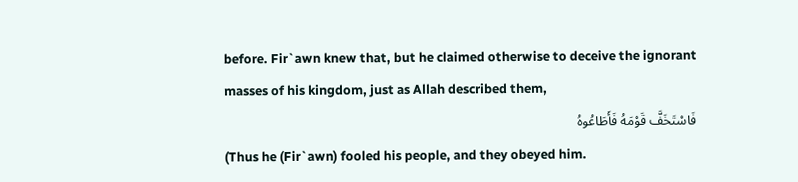before. Fir`awn knew that, but he claimed otherwise to deceive the ignorant masses of his kingdom, just as Allah described them,
فَاسْتَخَفَّ قَوْمَهُ فَأَطَاعُوهُ
(Thus he (Fir`awn) fooled his people, and they obeyed him.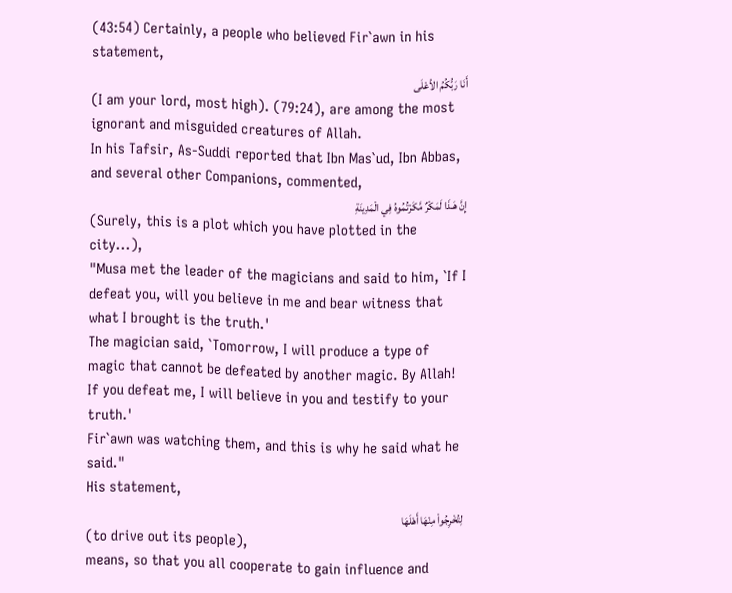(43:54) Certainly, a people who believed Fir`awn in his statement,
أَنَا رَبُّكُمُ الاَْعْلَى
(I am your lord, most high). (79:24), are among the most ignorant and misguided creatures of Allah.
In his Tafsir, As-Suddi reported that Ibn Mas`ud, Ibn Abbas, and several other Companions, commented,
إِنَّ هَـذَا لَمَكْرٌ مَّكَرْتُمُوهُ فِي الْمَدِينَةِ
(Surely, this is a plot which you have plotted in the city...),
"Musa met the leader of the magicians and said to him, `If I defeat you, will you believe in me and bear witness that what I brought is the truth.'
The magician said, `Tomorrow, I will produce a type of magic that cannot be defeated by another magic. By Allah! If you defeat me, I will believe in you and testify to your truth.'
Fir`awn was watching them, and this is why he said what he said."
His statement,
لِتُخْرِجُواْ مِنْهَا أَهْلَهَا
(to drive out its people),
means, so that you all cooperate to gain influence and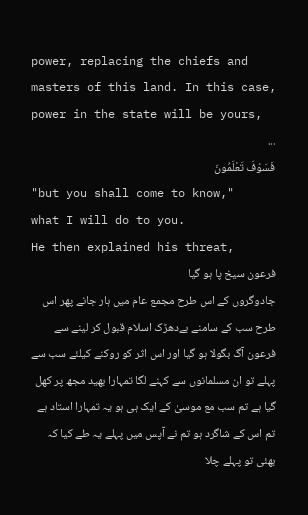power, replacing the chiefs and masters of this land. In this case, power in the state will be yours,
...
فَسَوْفَ تَعْلَمُونَ
"but you shall come to know,"
what I will do to you.
He then explained his threat,
فرعون سیخ پا ہو گیا
جادوگروں کے اس طرح مجمع عام میں ہار جانے پھر اس طرح سب کے سامنے بےدھڑک اسلام قبول کر لینے سے فرعون آگ بگولا ہو گیا اور اس اثر کو روکنے کیلئے سب سے پہلے تو ان مسلمانوں سے کہنے لگا تمہارا بھید مجھ پر کھل گیا ہے تم سب مع موسیٰ کے ایک ہی ہو یہ تمہارا استاد ہے تم اس کے شاگرد ہو تم نے آپس میں پہلے یہ طے کیا کہ بھئی تو پہلے چلا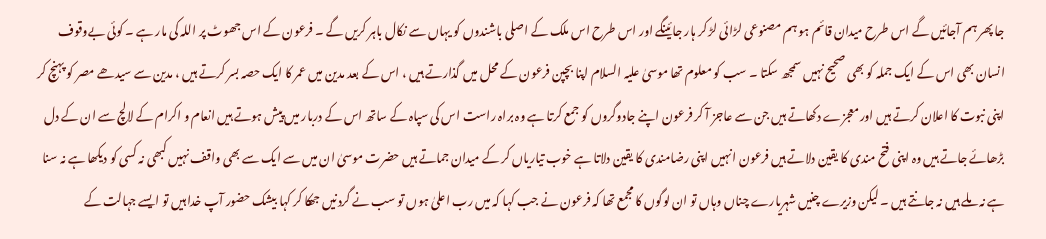جا پھر ہم آجائیں گے اس طرح میدان قائم ہو ہم مصنوعی لڑائی لڑ کر ہار جائینگے اور اس طرح اس ملک کے اصلی باشندوں کو یہاں سے نکال باہر کریں گے ۔ فرعون کے اس جھوٹ پر اللہ کی مار ہے ۔ کوئی بےوقوف انسان بھی اس کے ایک جملہ کو بھی صحیح نہیں سمجھ سکتا ۔ سب کو معلوم تھا موسیٰ علیہ السلام اپنا بچپن فرعون کے محل میں گذارتے ہیں ، اس کے بعد مدین میں عمر کا ایک حصہ بسر کرتے ہیں ، مدین سے سیدھے مصر کو پہنچ کر اپنی نبوت کا اعلان کرتے ہیں اور معجزے دکھاتے ہیں جن سے عاجز آ کر فرعون اپنے جادوگروں کو جمع کرتا ہے وہ براہ راست اس کی سپاہ کے ساتھ اس کے دربار میں پیش ہوتے ہیں انعام و اکرام کے لالچ سے ان کے دل بڑھائے جاتے ہیں وہ اپنی فتح مندی کا یقین دلاتے ہیں فرعون انہیں اپنی رضامندی کا یقین دلاتا ہے خوب تیاریاں کر کے میدان جماتے ہیں حضرت موسیٰ ان میں سے ایک سے بھی واقف نہیں کبھی نہ کسی کو دیکھا ہے نہ سنا ہے نہ ملے ہیں نہ جانتے ہیں ۔ لیکن وزیرے چنیں شہریارے چناں وہاں تو ان لوگوں کا مجمع تھا کہ فرعون نے جب کہا کہ میں رب اعلیٰ ہوں تو سب نے گردنیں جھکا کر کہا بیشک حضور آپ خدا ہیں تو ایسے جہالت کے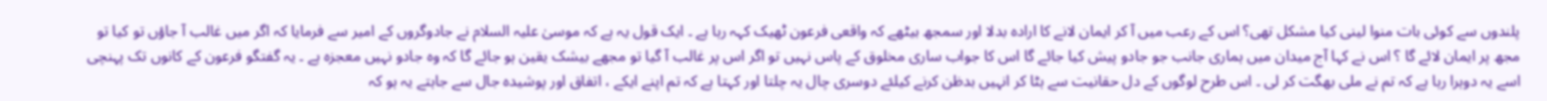پلندوں سے کوئی بات منوا لینی کیا مشکل تھی؟ اس کے رعب میں آ کر ایمان لانے کا ارادہ بدلا اور سمجھ بیٹھے کہ واقعی فرعون ٹھیک کہہ رہا ہے ۔ ایک قول یہ ہے کہ موسیٰ علیہ السلام نے جادوگروں کے امیر سے فرمایا کہ اگر میں غالب آ جاؤں تو کیا تو مجھ پر ایمان لائے گا ؟ اس نے کہا آج میدان میں ہماری جانب جو جادو پیش کیا جائے گا اس کا جواب ساری مخلوق کے پاس نہیں تو اگر اس پر غالب آ گیا تو مجھے بیشک یقین ہو جائے گا کہ وہ جادو نہیں معجزہ ہے ۔ یہ گفتگو فرعون کے کانوں تک پہنچی اسے یہ دوہرا رہا ہے کہ تم نے ملی بھگت کر لی ۔ اس طرح لوگوں کے دل حقانیت سے ہٹا کر انہیں بدظن کرنے کیلئے دوسری چال یہ چلتا اور کہتا ہے کہ تم اپنے ایکے ، اتفاق اور پوشیدہ جال سے جاہتے یہ ہو کہ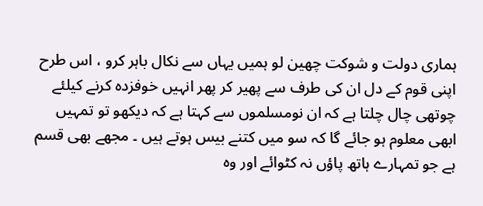ہماری دولت و شوکت چھین لو ہمیں یہاں سے نکال باہر کرو ، اس طرح اپنی قوم کے دل ان کی طرف سے پھیر کر پھر انہیں خوفزدہ کرنے کیلئے چوتھی چال چلتا ہے کہ ان نومسلموں سے کہتا ہے کہ دیکھو تو تمہیں ابھی معلوم ہو جائے گا کہ سو میں کتنے بیس ہوتے ہیں ۔ مجھے بھی قسم ہے جو تمہارے ہاتھ پاؤں نہ کٹوائے اور وہ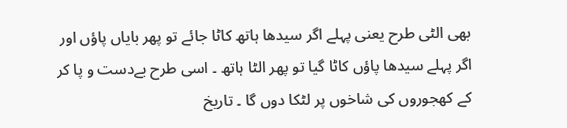بھی الٹی طرح یعنی پہلے اگر سیدھا ہاتھ کاٹا جائے تو پھر بایاں پاؤں اور اگر پہلے سیدھا پاؤں کاٹا گیا تو پھر الٹا ہاتھ ۔ اسی طرح بےدست و پا کر کے کھجوروں کی شاخوں پر لٹکا دوں گا ۔ تاریخ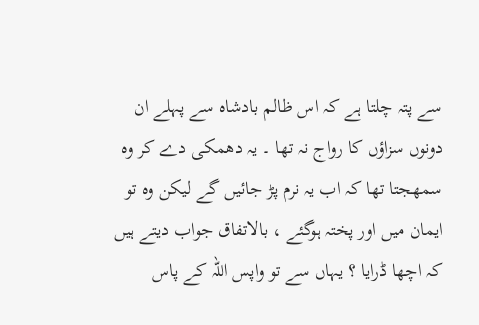سے پتہ چلتا ہے کہ اس ظالم بادشاہ سے پہلے ان دونوں سزاؤں کا رواج نہ تھا ۔ یہ دھمکی دے کر وہ سمھجتا تھا کہ اب یہ نرم پڑ جائیں گے لیکن وہ تو ایمان میں اور پختہ ہوگئے ، بالاتفاق جواب دیتے ہیں کہ اچھا ڈرایا ؟ یہاں سے تو واپس اللہ کے پاس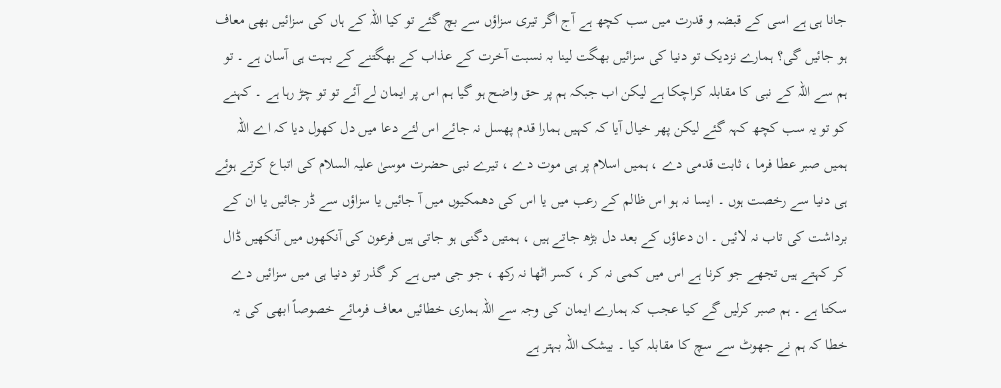جانا ہی ہے اسی کے قبضہ و قدرت میں سب کچھ ہے آج اگر تیری سزاؤں سے بچ گئے تو کیا اللہ کے ہاں کی سزائیں بھی معاف ہو جائیں گی؟ ہمارے نزدیک تو دنیا کی سزائیں بھگت لینا بہ نسبت آخرت کے عذاب کے بھگتنے کے بہت ہی آسان ہے ۔ تو ہم سے اللہ کے نبی کا مقابلہ کراچکا ہے لیکن اب جبکہ ہم پر حق واضح ہو گیا ہم اس پر ایمان لے آئے تو تو چڑ رہا ہے ۔ کہنے کو تو یہ سب کچھ کہہ گئے لیکن پھر خیال آیا کہ کہیں ہمارا قدم پھسل نہ جائے اس لئے دعا میں دل کھول دیا کہ اے اللہ ہمیں صبر عطا فرما ، ثابت قدمی دے ، ہمیں اسلام پر ہی موت دے ، تیرے نبی حضرت موسیٰ علیہ السلام کی اتباع کرتے ہوئے ہی دنیا سے رخصت ہوں ۔ ایسا نہ ہو اس ظالم کے رعب میں یا اس کی دھمکیوں میں آ جائیں یا سزاؤں سے ڈر جائیں یا ان کے برداشت کی تاب نہ لائیں ۔ ان دعاؤں کے بعد دل بڑھ جاتے ہیں ، ہمتیں دگنی ہو جاتی ہیں فرعون کی آنکھوں میں آنکھیں ڈال کر کہتے ہیں تجھے جو کرنا ہے اس میں کمی نہ کر ، کسر اٹھا نہ رکھ ، جو جی میں ہے کر گذر تو دنیا ہی میں سزائیں دے سکتا ہے ۔ ہم صبر کرلیں گے کیا عجب کہ ہمارے ایمان کی وجہ سے اللہ ہماری خطائیں معاف فرمائے خصوصاً ابھی کی یہ خطا کہ ہم نے جھوٹ سے سچ کا مقابلہ کیا ۔ بیشک اللہ بہتر ہے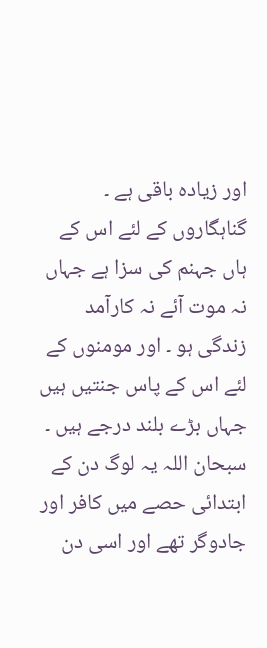اور زیادہ باقی ہے ۔ گناہگاروں کے لئے اس کے ہاں جہنم کی سزا ہے جہاں نہ موت آئے نہ کارآمد زندگی ہو ۔ اور مومنوں کے لئے اس کے پاس جنتیں ہیں جہاں بڑے بلند درجے ہیں ۔ سبحان اللہ یہ لوگ دن کے ابتدائی حصے میں کافر اور جادوگر تھے اور اسی دن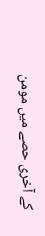کے آخری حصے میں مومن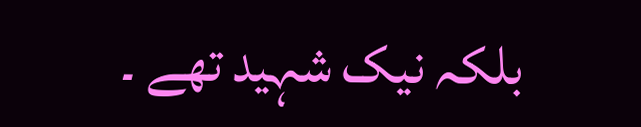بلکہ نیک شہید تھے ۔